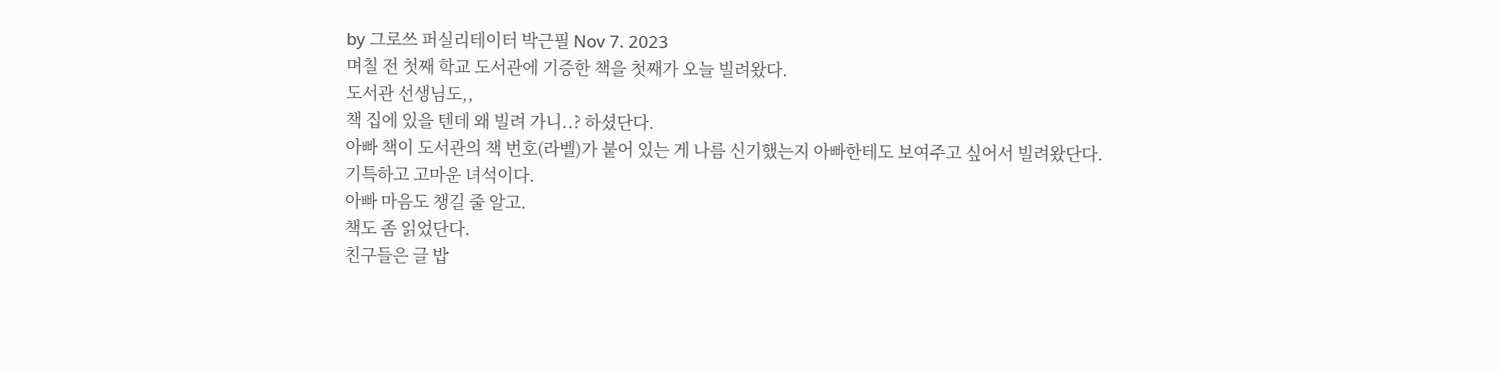by 그로쓰 퍼실리테이터 박근필 Nov 7. 2023
며칠 전 첫째 학교 도서관에 기증한 책을 첫째가 오늘 빌려왔다.
도서관 선생님도,,
책 집에 있을 텐데 왜 빌려 가니..? 하셨단다.
아빠 책이 도서관의 책 번호(라벨)가 붙어 있는 게 나름 신기했는지 아빠한테도 보여주고 싶어서 빌려왔단다.
기특하고 고마운 녀석이다.
아빠 마음도 챙길 줄 알고.
책도 좀 읽었단다.
친구들은 글 밥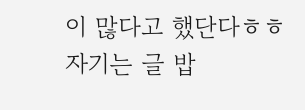이 많다고 했단다ㅎㅎ
자기는 글 밥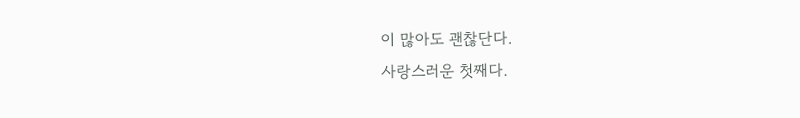이 많아도 괜찮단다.
사랑스러운 첫째다.